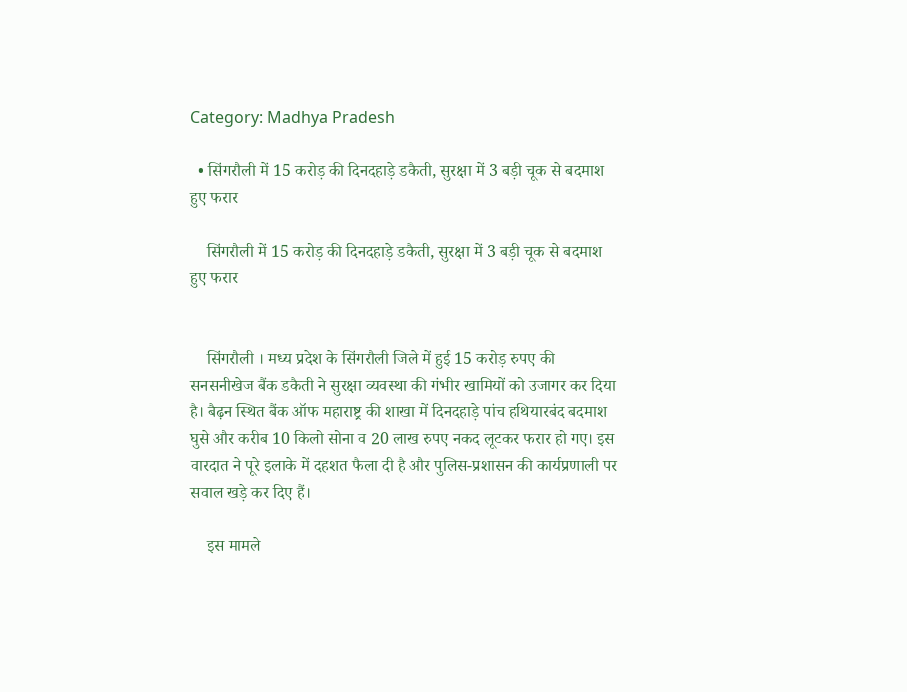Category: Madhya Pradesh

  • सिंगरौली में 15 करोड़ की दिनदहाड़े डकैती, सुरक्षा में 3 बड़ी चूक से बदमाश हुए फरार

    सिंगरौली में 15 करोड़ की दिनदहाड़े डकैती, सुरक्षा में 3 बड़ी चूक से बदमाश हुए फरार


    सिंगरौली । मध्य प्रदेश के सिंगरौली जिले में हुई 15 करोड़ रुपए की सनसनीखेज बैंक डकैती ने सुरक्षा व्यवस्था की गंभीर खामियों को उजागर कर दिया है। बैढ़न स्थित बैंक ऑफ महाराष्ट्र की शाखा में दिनदहाड़े पांच हथियारबंद बदमाश घुसे और करीब 10 किलो सोना व 20 लाख रुपए नकद लूटकर फरार हो गए। इस वारदात ने पूरे इलाके में दहशत फैला दी है और पुलिस-प्रशासन की कार्यप्रणाली पर सवाल खड़े कर दिए हैं।

    इस मामले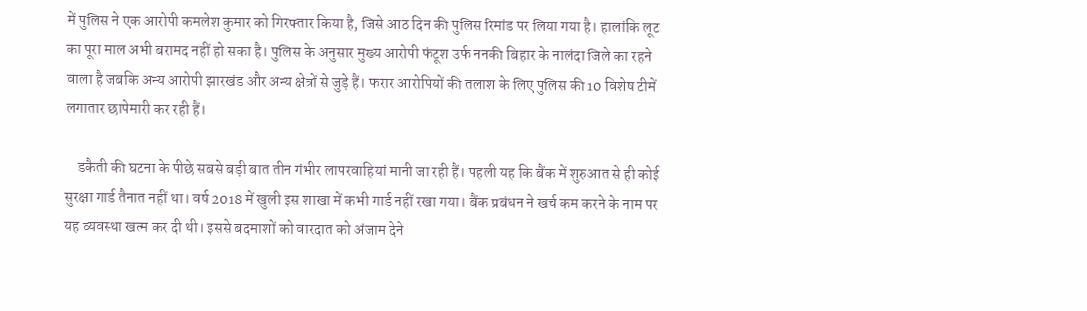में पुलिस ने एक आरोपी कमलेश कुमार को गिरफ्तार किया है, जिसे आठ दिन की पुलिस रिमांड पर लिया गया है। हालांकि लूट का पूरा माल अभी बरामद नहीं हो सका है। पुलिस के अनुसार मुख्य आरोपी फंटूश उर्फ ननकी बिहार के नालंदा जिले का रहने वाला है जबकि अन्य आरोपी झारखंड और अन्य क्षेत्रों से जुड़े हैं। फरार आरोपियों की तलाश के लिए पुलिस की 10 विशेष टीमें लगातार छापेमारी कर रही हैं।

    डकैती की घटना के पीछे सबसे बड़ी बात तीन गंभीर लापरवाहियां मानी जा रही हैं। पहली यह कि बैंक में शुरुआत से ही कोई सुरक्षा गार्ड तैनात नहीं था। वर्ष 2018 में खुली इस शाखा में कभी गार्ड नहीं रखा गया। बैंक प्रबंधन ने खर्च कम करने के नाम पर यह व्यवस्था खत्म कर दी थी। इससे बदमाशों को वारदात को अंजाम देने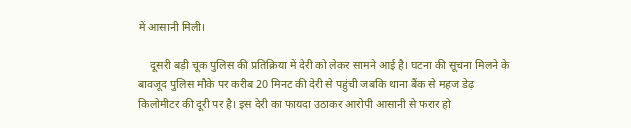में आसानी मिली।

    दूसरी बड़ी चूक पुलिस की प्रतिक्रिया में देरी को लेकर सामने आई है। घटना की सूचना मिलने के बावजूद पुलिस मौके पर करीब 20 मिनट की देरी से पहुंची जबकि थाना बैंक से महज डेढ़ किलोमीटर की दूरी पर है। इस देरी का फायदा उठाकर आरोपी आसानी से फरार हो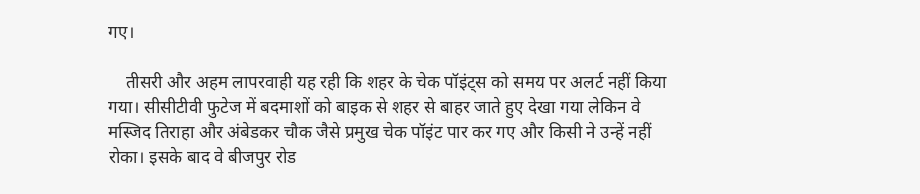गए।

    तीसरी और अहम लापरवाही यह रही कि शहर के चेक पॉइंट्स को समय पर अलर्ट नहीं किया गया। सीसीटीवी फुटेज में बदमाशों को बाइक से शहर से बाहर जाते हुए देखा गया लेकिन वे मस्जिद तिराहा और अंबेडकर चौक जैसे प्रमुख चेक पॉइंट पार कर गए और किसी ने उन्हें नहीं रोका। इसके बाद वे बीजपुर रोड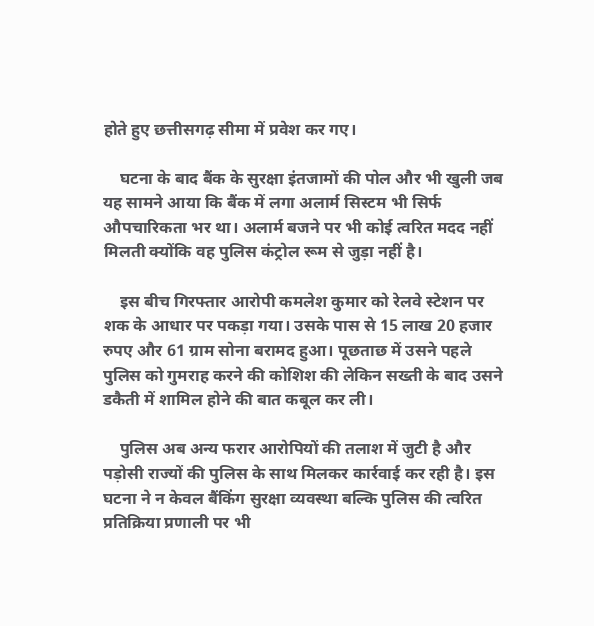होते हुए छत्तीसगढ़ सीमा में प्रवेश कर गए।

    घटना के बाद बैंक के सुरक्षा इंतजामों की पोल और भी खुली जब यह सामने आया कि बैंक में लगा अलार्म सिस्टम भी सिर्फ औपचारिकता भर था। अलार्म बजने पर भी कोई त्वरित मदद नहीं मिलती क्योंकि वह पुलिस कंट्रोल रूम से जुड़ा नहीं है।

    इस बीच गिरफ्तार आरोपी कमलेश कुमार को रेलवे स्टेशन पर शक के आधार पर पकड़ा गया। उसके पास से 15 लाख 20 हजार रुपए और 61 ग्राम सोना बरामद हुआ। पूछताछ में उसने पहले पुलिस को गुमराह करने की कोशिश की लेकिन सख्ती के बाद उसने डकैती में शामिल होने की बात कबूल कर ली।

    पुलिस अब अन्य फरार आरोपियों की तलाश में जुटी है और पड़ोसी राज्यों की पुलिस के साथ मिलकर कार्रवाई कर रही है। इस घटना ने न केवल बैंकिंग सुरक्षा व्यवस्था बल्कि पुलिस की त्वरित प्रतिक्रिया प्रणाली पर भी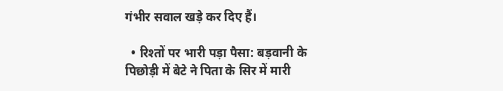गंभीर सवाल खड़े कर दिए हैं।

  • रिश्तों पर भारी पड़ा पैसा: बड़वानी के पिछोड़ी में बेटे ने पिता के सिर में मारी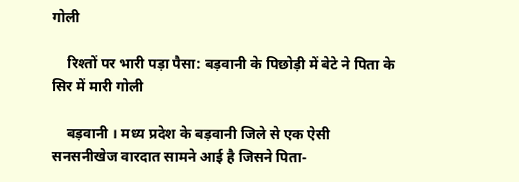गोली

    रिश्तों पर भारी पड़ा पैसा: बड़वानी के पिछोड़ी में बेटे ने पिता के सिर में मारी गोली

    बड़वानी । मध्य प्रदेश के बड़वानी जिले से एक ऐसी सनसनीखेज वारदात सामने आई है जिसने पिता-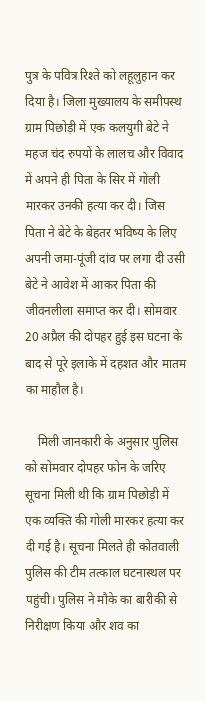पुत्र के पवित्र रिश्ते को लहूलुहान कर दिया है। जिला मुख्यालय के समीपस्थ ग्राम पिछोड़ी में एक कलयुगी बेटे ने महज चंद रुपयों के लालच और विवाद में अपने ही पिता के सिर में गोली मारकर उनकी हत्या कर दी। जिस पिता ने बेटे के बेहतर भविष्य के लिए अपनी जमा-पूंजी दांव पर लगा दी उसी बेटे ने आवेश में आकर पिता की जीवनलीला समाप्त कर दी। सोमवार 20 अप्रैल की दोपहर हुई इस घटना के बाद से पूरे इलाके में दहशत और मातम का माहौल है।

    मिली जानकारी के अनुसार पुलिस को सोमवार दोपहर फोन के जरिए सूचना मिली थी कि ग्राम पिछोड़ी में एक व्यक्ति की गोली मारकर हत्या कर दी गई है। सूचना मिलते ही कोतवाली पुलिस की टीम तत्काल घटनास्थल पर पहुंची। पुलिस ने मौके का बारीकी से निरीक्षण किया और शव का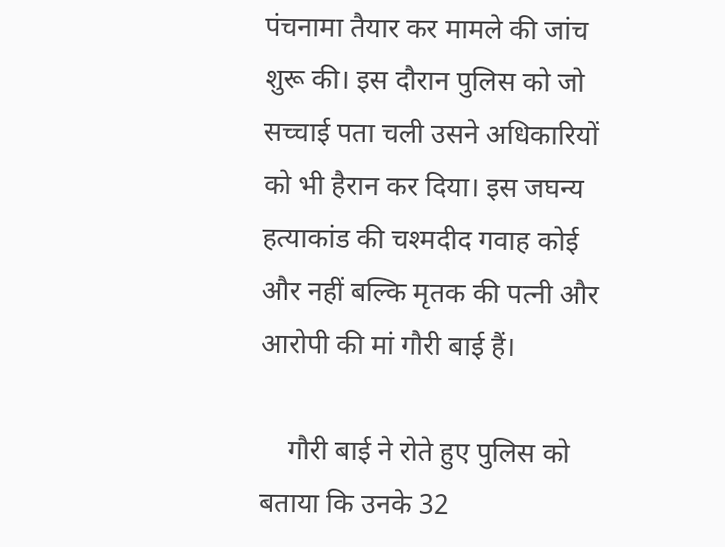पंचनामा तैयार कर मामले की जांच शुरू की। इस दौरान पुलिस को जो सच्चाई पता चली उसने अधिकारियों को भी हैरान कर दिया। इस जघन्य हत्याकांड की चश्मदीद गवाह कोई और नहीं बल्कि मृतक की पत्नी और आरोपी की मां गौरी बाई हैं।

    गौरी बाई ने रोते हुए पुलिस को बताया कि उनके 32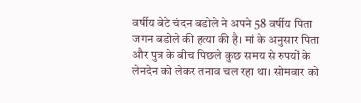वर्षीय बेटे चंदन बडोले ने अपने 58 वर्षीय पिता जगन बडोले की हत्या की है। मां के अनुसार पिता और पुत्र के बीच पिछले कुछ समय से रुपयों के लेनदेन को लेकर तनाव चल रहा था। सोमवार को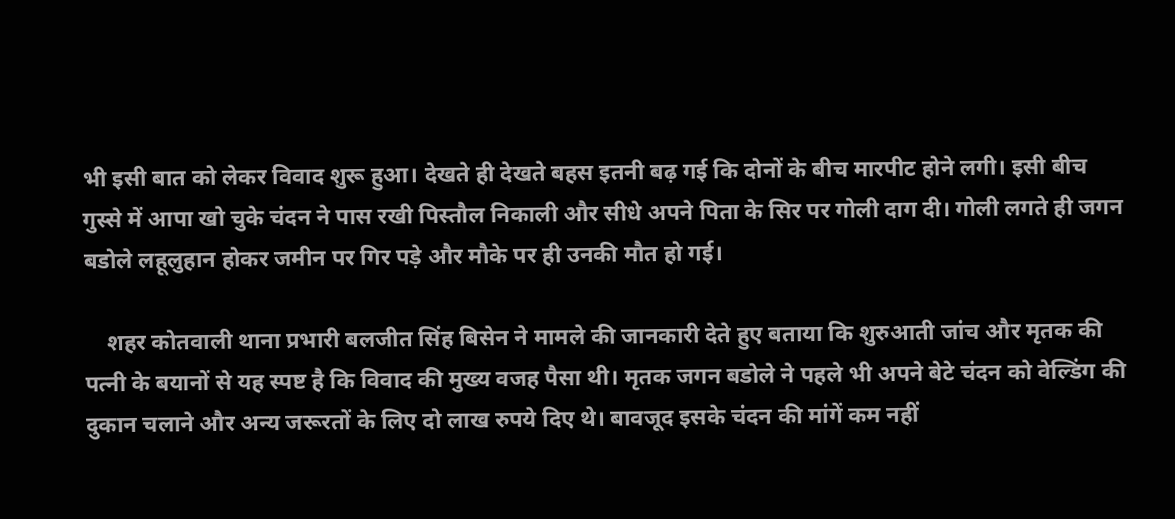भी इसी बात को लेकर विवाद शुरू हुआ। देखते ही देखते बहस इतनी बढ़ गई कि दोनों के बीच मारपीट होने लगी। इसी बीच गुस्से में आपा खो चुके चंदन ने पास रखी पिस्तौल निकाली और सीधे अपने पिता के सिर पर गोली दाग दी। गोली लगते ही जगन बडोले लहूलुहान होकर जमीन पर गिर पड़े और मौके पर ही उनकी मौत हो गई।

    शहर कोतवाली थाना प्रभारी बलजीत सिंह बिसेन ने मामले की जानकारी देते हुए बताया कि शुरुआती जांच और मृतक की पत्नी के बयानों से यह स्पष्ट है कि विवाद की मुख्य वजह पैसा थी। मृतक जगन बडोले ने पहले भी अपने बेटे चंदन को वेल्डिंग की दुकान चलाने और अन्य जरूरतों के लिए दो लाख रुपये दिए थे। बावजूद इसके चंदन की मांगें कम नहीं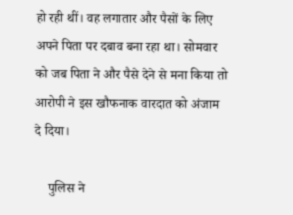हो रही थीं। वह लगातार और पैसों के लिए अपने पिता पर दबाव बना रहा था। सोमवार को जब पिता ने और पैसे देने से मना किया तो आरोपी ने इस खौफनाक वारदात को अंजाम दे दिया।

    पुलिस ने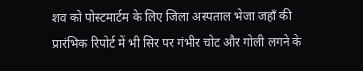शव को पोस्टमार्टम के लिए जिला अस्पताल भेजा जहाँ की प्रारंभिक रिपोर्ट में भी सिर पर गंभीर चोट और गोली लगने के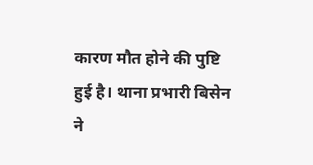कारण मौत होने की पुष्टि हुई है। थाना प्रभारी बिसेन ने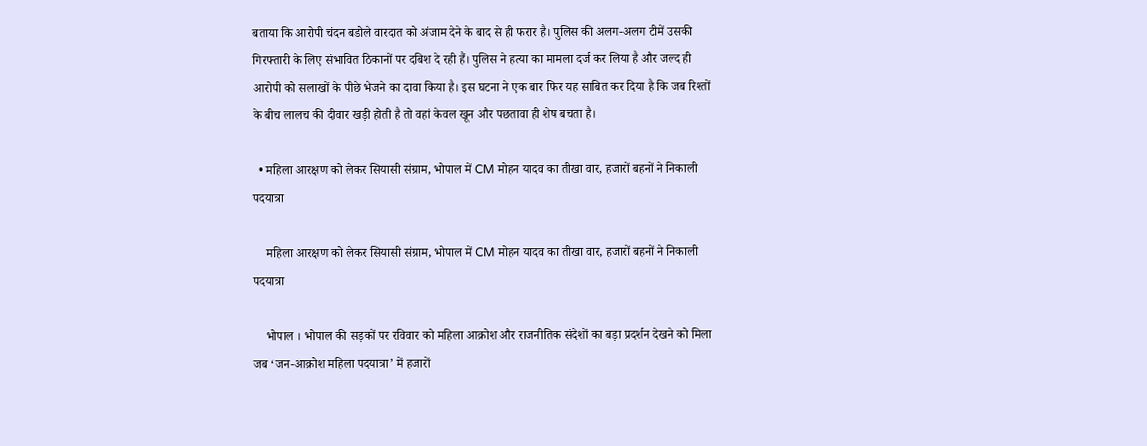बताया कि आरोपी चंदन बडोले वारदात को अंजाम देने के बाद से ही फरार है। पुलिस की अलग-अलग टीमें उसकी गिरफ्तारी के लिए संभावित ठिकानों पर दबिश दे रही हैं। पुलिस ने हत्या का मामला दर्ज कर लिया है और जल्द ही आरोपी को सलाखों के पीछे भेजने का दावा किया है। इस घटना ने एक बार फिर यह साबित कर दिया है कि जब रिश्तों के बीच लालच की दीवार खड़ी होती है तो वहां केवल खून और पछतावा ही शेष बचता है।

  • महिला आरक्षण को लेकर सियासी संग्राम, भोपाल में CM मोहन यादव का तीखा वार, हजारों बहनों ने निकाली पदयात्रा

    महिला आरक्षण को लेकर सियासी संग्राम, भोपाल में CM मोहन यादव का तीखा वार, हजारों बहनों ने निकाली पदयात्रा

    भोपाल । भोपाल की सड़कों पर रविवार को महिला आक्रोश और राजनीतिक संदेशों का बड़ा प्रदर्शन देखने को मिला जब ‘जन-आक्रोश महिला पदयात्रा’ में हजारों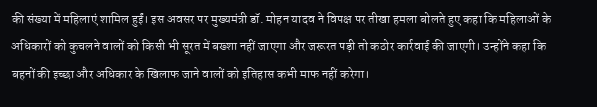की संख्या में महिलाएं शामिल हुईं। इस अवसर पर मुख्यमंत्री डॉ. मोहन यादव ने विपक्ष पर तीखा हमला बोलते हुए कहा कि महिलाओं के अधिकारों को कुचलने वालों को किसी भी सूरत में बख्शा नहीं जाएगा और जरूरत पड़ी तो कठोर कार्रवाई की जाएगी। उन्होंने कहा कि बहनों की इच्छा और अधिकार के खिलाफ जाने वालों को इतिहास कभी माफ नहीं करेगा।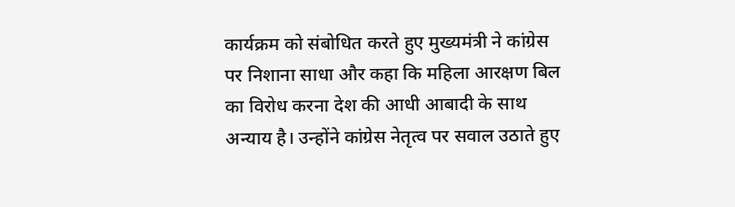कार्यक्रम को संबोधित करते हुए मुख्यमंत्री ने कांग्रेस पर निशाना साधा और कहा कि महिला आरक्षण बिल का विरोध करना देश की आधी आबादी के साथ अन्याय है। उन्होंने कांग्रेस नेतृत्व पर सवाल उठाते हुए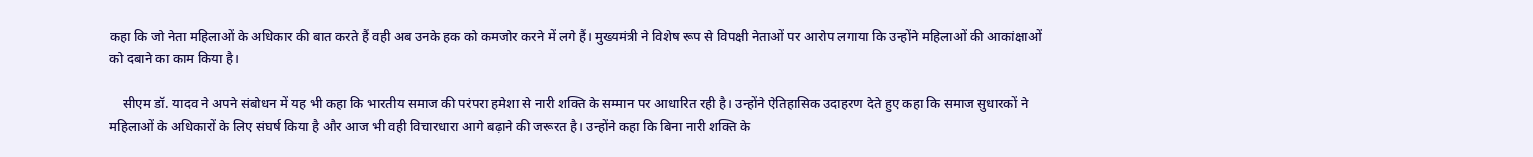कहा कि जो नेता महिलाओं के अधिकार की बात करते हैं वही अब उनके हक को कमजोर करने में लगे हैं। मुख्यमंत्री ने विशेष रूप से विपक्षी नेताओं पर आरोप लगाया कि उन्होंने महिलाओं की आकांक्षाओं को दबाने का काम किया है।

    सीएम डॉ. यादव ने अपने संबोधन में यह भी कहा कि भारतीय समाज की परंपरा हमेशा से नारी शक्ति के सम्मान पर आधारित रही है। उन्होंने ऐतिहासिक उदाहरण देते हुए कहा कि समाज सुधारकों ने महिलाओं के अधिकारों के लिए संघर्ष किया है और आज भी वही विचारधारा आगे बढ़ाने की जरूरत है। उन्होंने कहा कि बिना नारी शक्ति के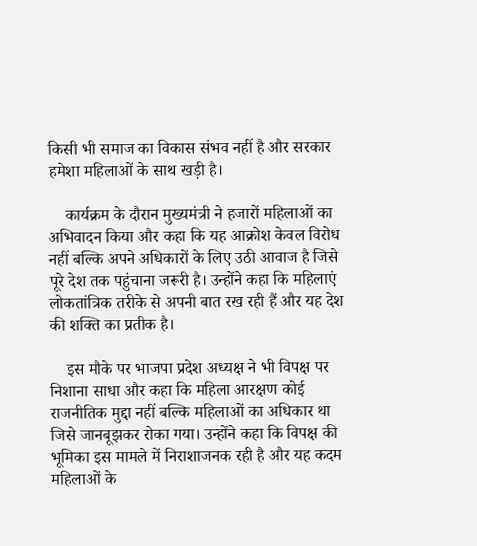किसी भी समाज का विकास संभव नहीं है और सरकार हमेशा महिलाओं के साथ खड़ी है।

    कार्यक्रम के दौरान मुख्यमंत्री ने हजारों महिलाओं का अभिवादन किया और कहा कि यह आक्रोश केवल विरोध नहीं बल्कि अपने अधिकारों के लिए उठी आवाज है जिसे पूरे देश तक पहुंचाना जरूरी है। उन्होंने कहा कि महिलाएं लोकतांत्रिक तरीके से अपनी बात रख रही हैं और यह देश की शक्ति का प्रतीक है।

    इस मौके पर भाजपा प्रदेश अध्यक्ष ने भी विपक्ष पर निशाना साधा और कहा कि महिला आरक्षण कोई राजनीतिक मुद्दा नहीं बल्कि महिलाओं का अधिकार था जिसे जानबूझकर रोका गया। उन्होंने कहा कि विपक्ष की भूमिका इस मामले में निराशाजनक रही है और यह कदम महिलाओं के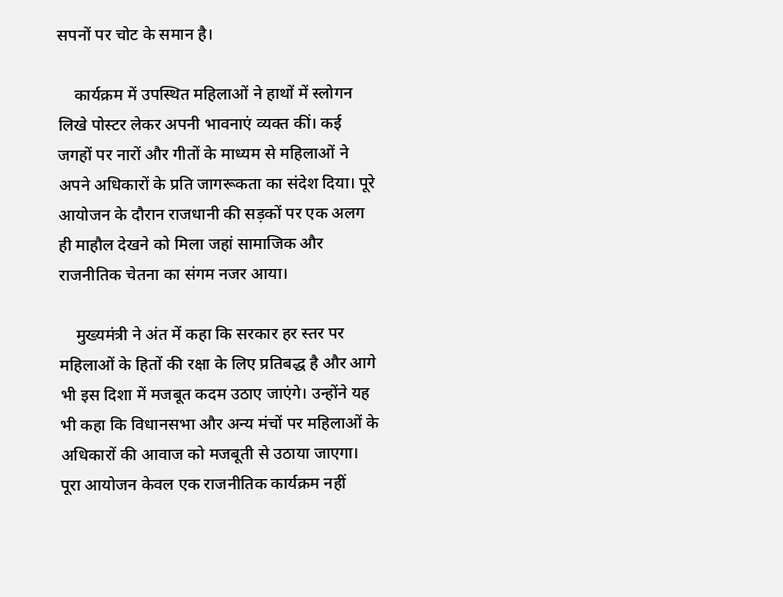सपनों पर चोट के समान है।

    कार्यक्रम में उपस्थित महिलाओं ने हाथों में स्लोगन लिखे पोस्टर लेकर अपनी भावनाएं व्यक्त कीं। कई जगहों पर नारों और गीतों के माध्यम से महिलाओं ने अपने अधिकारों के प्रति जागरूकता का संदेश दिया। पूरे आयोजन के दौरान राजधानी की सड़कों पर एक अलग ही माहौल देखने को मिला जहां सामाजिक और राजनीतिक चेतना का संगम नजर आया।

    मुख्यमंत्री ने अंत में कहा कि सरकार हर स्तर पर महिलाओं के हितों की रक्षा के लिए प्रतिबद्ध है और आगे भी इस दिशा में मजबूत कदम उठाए जाएंगे। उन्होंने यह भी कहा कि विधानसभा और अन्य मंचों पर महिलाओं के अधिकारों की आवाज को मजबूती से उठाया जाएगा। पूरा आयोजन केवल एक राजनीतिक कार्यक्रम नहीं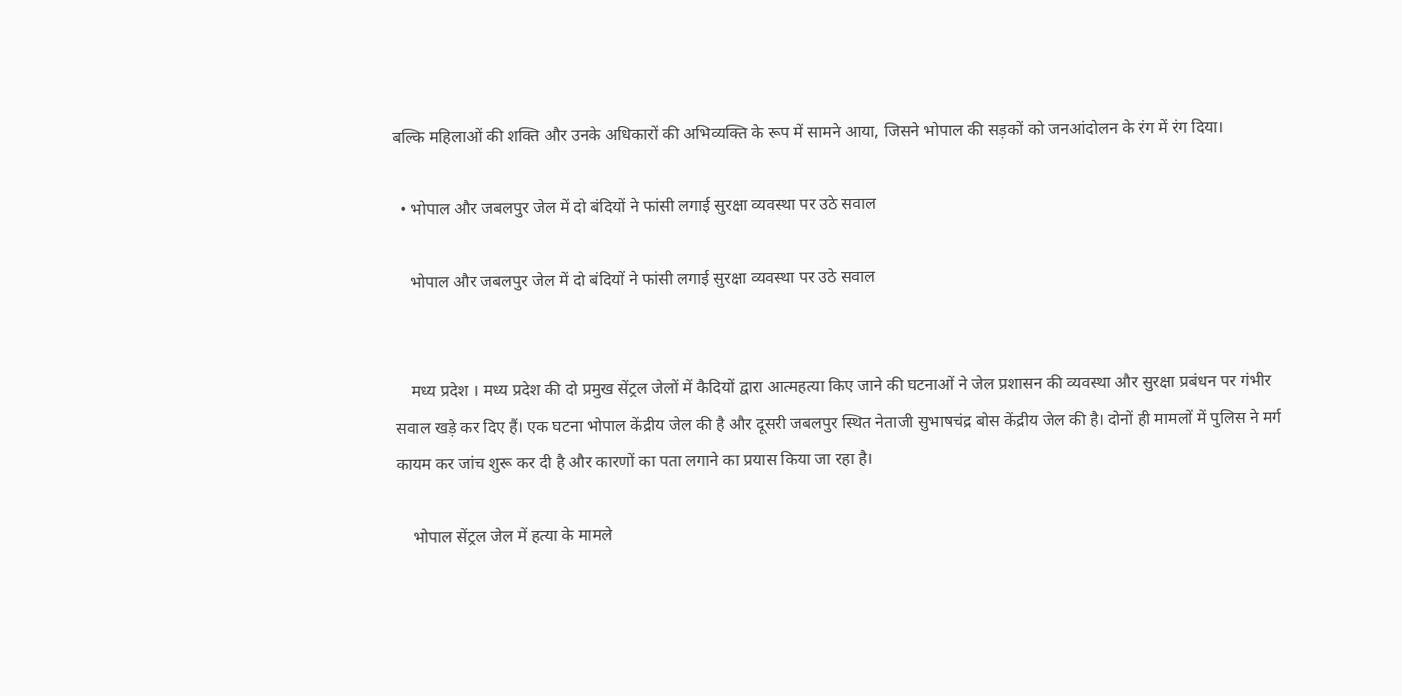बल्कि महिलाओं की शक्ति और उनके अधिकारों की अभिव्यक्ति के रूप में सामने आया, जिसने भोपाल की सड़कों को जनआंदोलन के रंग में रंग दिया।

  • भोपाल और जबलपुर जेल में दो बंदियों ने फांसी लगाई सुरक्षा व्यवस्था पर उठे सवाल

    भोपाल और जबलपुर जेल में दो बंदियों ने फांसी लगाई सुरक्षा व्यवस्था पर उठे सवाल


    मध्य प्रदेश । मध्य प्रदेश की दो प्रमुख सेंट्रल जेलों में कैदियों द्वारा आत्महत्या किए जाने की घटनाओं ने जेल प्रशासन की व्यवस्था और सुरक्षा प्रबंधन पर गंभीर सवाल खड़े कर दिए हैं। एक घटना भोपाल केंद्रीय जेल की है और दूसरी जबलपुर स्थित नेताजी सुभाषचंद्र बोस केंद्रीय जेल की है। दोनों ही मामलों में पुलिस ने मर्ग कायम कर जांच शुरू कर दी है और कारणों का पता लगाने का प्रयास किया जा रहा है।

    भोपाल सेंट्रल जेल में हत्या के मामले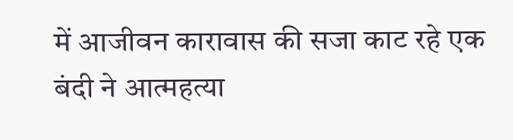में आजीवन कारावास की सजा काट रहे एक बंदी ने आत्महत्या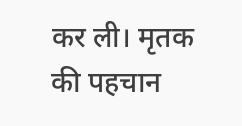कर ली। मृतक की पहचान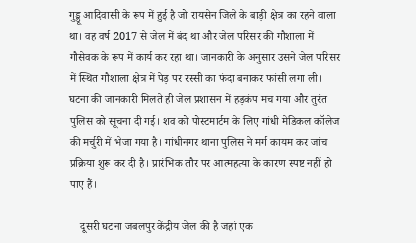गुड्डू आदिवासी के रूप में हुई है जो रायसेन जिले के बाड़ी क्षेत्र का रहने वाला था। वह वर्ष 2017 से जेल में बंद था और जेल परिसर की गौशाला में गौसेवक के रूप में कार्य कर रहा था। जानकारी के अनुसार उसने जेल परिसर में स्थित गौशाला क्षेत्र में पेड़ पर रस्सी का फंदा बनाकर फांसी लगा ली। घटना की जानकारी मिलते ही जेल प्रशासन में हड़कंप मच गया और तुरंत पुलिस को सूचना दी गई। शव को पोस्टमार्टम के लिए गांधी मेडिकल कॉलेज की मर्चुरी में भेजा गया है। गांधीनगर थाना पुलिस ने मर्ग कायम कर जांच प्रक्रिया शुरू कर दी है। प्रारंभिक तौर पर आत्महत्या के कारण स्पष्ट नहीं हो पाए हैं।

    दूसरी घटना जबलपुर केंद्रीय जेल की है जहां एक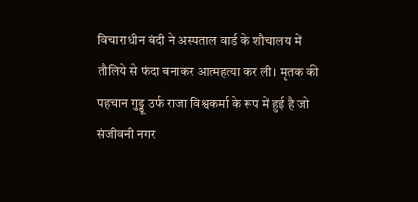विचाराधीन बंदी ने अस्पताल वार्ड के शौचालय में तौलिये से फंदा बनाकर आत्महत्या कर ली। मृतक की पहचान गुड्डू उर्फ राजा विश्वकर्मा के रूप में हुई है जो संजीवनी नगर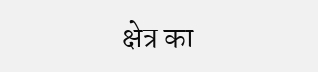क्षेत्र का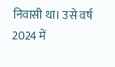निवासी था। उसे वर्ष 2024 में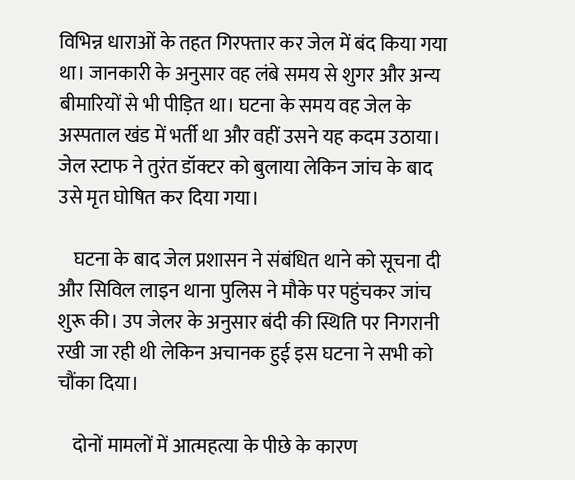विभिन्न धाराओं के तहत गिरफ्तार कर जेल में बंद किया गया था। जानकारी के अनुसार वह लंबे समय से शुगर और अन्य बीमारियों से भी पीड़ित था। घटना के समय वह जेल के अस्पताल खंड में भर्ती था और वहीं उसने यह कदम उठाया। जेल स्टाफ ने तुरंत डॉक्टर को बुलाया लेकिन जांच के बाद उसे मृत घोषित कर दिया गया।

    घटना के बाद जेल प्रशासन ने संबंधित थाने को सूचना दी और सिविल लाइन थाना पुलिस ने मौके पर पहुंचकर जांच शुरू की। उप जेलर के अनुसार बंदी की स्थिति पर निगरानी रखी जा रही थी लेकिन अचानक हुई इस घटना ने सभी को चौंका दिया।

    दोनों मामलों में आत्महत्या के पीछे के कारण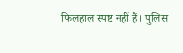फिलहाल स्पष्ट नहीं हैं। पुलिस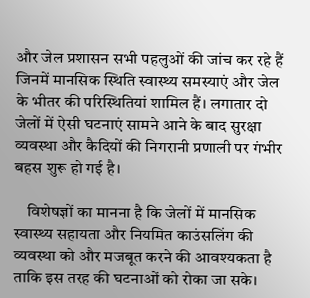और जेल प्रशासन सभी पहलुओं की जांच कर रहे हैं जिनमें मानसिक स्थिति स्वास्थ्य समस्याएं और जेल के भीतर की परिस्थितियां शामिल हैं। लगातार दो जेलों में ऐसी घटनाएं सामने आने के बाद सुरक्षा व्यवस्था और कैदियों की निगरानी प्रणाली पर गंभीर बहस शुरू हो गई है।

    विशेषज्ञों का मानना है कि जेलों में मानसिक स्वास्थ्य सहायता और नियमित काउंसलिंग की व्यवस्था को और मजबूत करने की आवश्यकता है ताकि इस तरह की घटनाओं को रोका जा सके।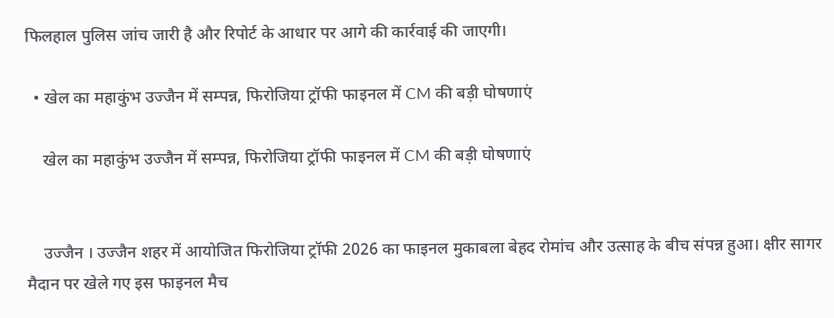फिलहाल पुलिस जांच जारी है और रिपोर्ट के आधार पर आगे की कार्रवाई की जाएगी।

  • खेल का महाकुंभ उज्जैन में सम्पन्न, फिरोजिया ट्रॉफी फाइनल में CM की बड़ी घोषणाएं

    खेल का महाकुंभ उज्जैन में सम्पन्न, फिरोजिया ट्रॉफी फाइनल में CM की बड़ी घोषणाएं


    उज्जैन । उज्जैन शहर में आयोजित फिरोजिया ट्रॉफी 2026 का फाइनल मुकाबला बेहद रोमांच और उत्साह के बीच संपन्न हुआ। क्षीर सागर मैदान पर खेले गए इस फाइनल मैच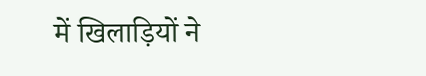में खिलाड़ियों ने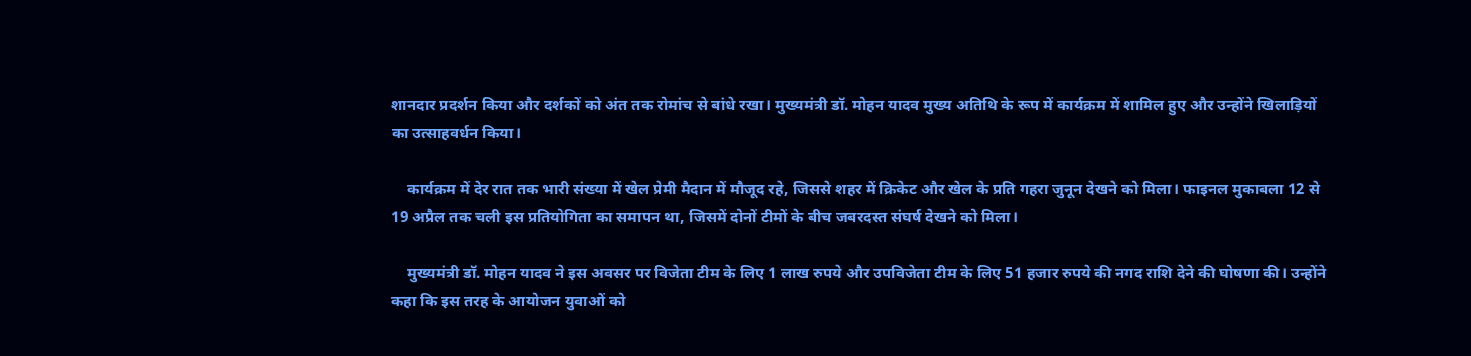शानदार प्रदर्शन किया और दर्शकों को अंत तक रोमांच से बांधे रखा। मुख्यमंत्री डॉ. मोहन यादव मुख्य अतिथि के रूप में कार्यक्रम में शामिल हुए और उन्होंने खिलाड़ियों का उत्साहवर्धन किया।

    कार्यक्रम में देर रात तक भारी संख्या में खेल प्रेमी मैदान में मौजूद रहे, जिससे शहर में क्रिकेट और खेल के प्रति गहरा जुनून देखने को मिला। फाइनल मुकाबला 12 से 19 अप्रैल तक चली इस प्रतियोगिता का समापन था, जिसमें दोनों टीमों के बीच जबरदस्त संघर्ष देखने को मिला।

    मुख्यमंत्री डॉ. मोहन यादव ने इस अवसर पर विजेता टीम के लिए 1 लाख रुपये और उपविजेता टीम के लिए 51 हजार रुपये की नगद राशि देने की घोषणा की। उन्होंने कहा कि इस तरह के आयोजन युवाओं को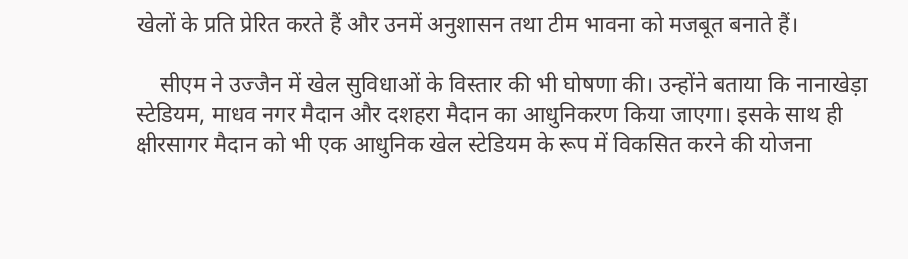खेलों के प्रति प्रेरित करते हैं और उनमें अनुशासन तथा टीम भावना को मजबूत बनाते हैं।

    सीएम ने उज्जैन में खेल सुविधाओं के विस्तार की भी घोषणा की। उन्होंने बताया कि नानाखेड़ा स्टेडियम, माधव नगर मैदान और दशहरा मैदान का आधुनिकरण किया जाएगा। इसके साथ ही क्षीरसागर मैदान को भी एक आधुनिक खेल स्टेडियम के रूप में विकसित करने की योजना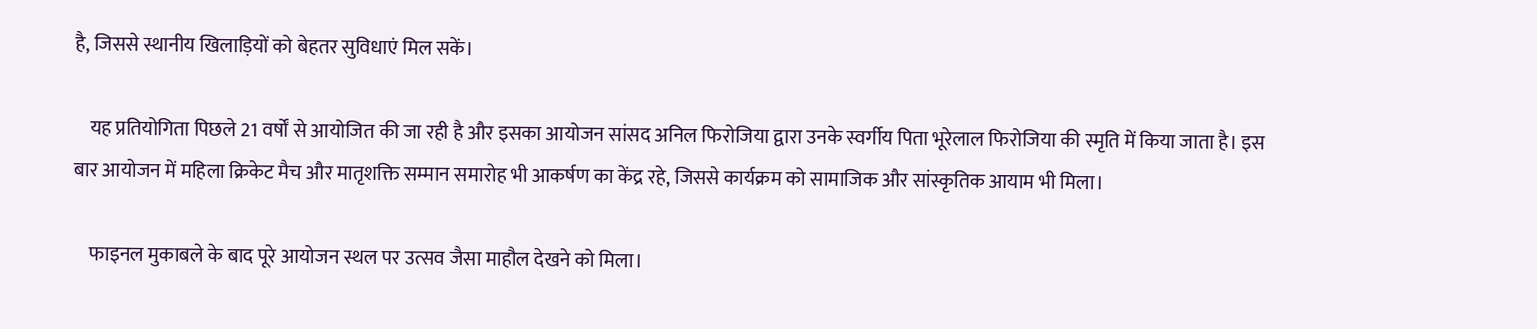है, जिससे स्थानीय खिलाड़ियों को बेहतर सुविधाएं मिल सकें।

    यह प्रतियोगिता पिछले 21 वर्षों से आयोजित की जा रही है और इसका आयोजन सांसद अनिल फिरोजिया द्वारा उनके स्वर्गीय पिता भूरेलाल फिरोजिया की स्मृति में किया जाता है। इस बार आयोजन में महिला क्रिकेट मैच और मातृशक्ति सम्मान समारोह भी आकर्षण का केंद्र रहे, जिससे कार्यक्रम को सामाजिक और सांस्कृतिक आयाम भी मिला।

    फाइनल मुकाबले के बाद पूरे आयोजन स्थल पर उत्सव जैसा माहौल देखने को मिला।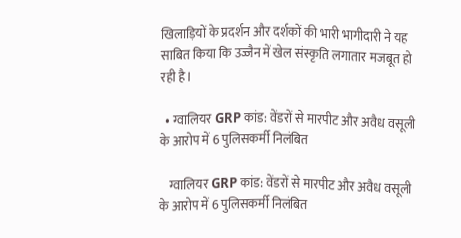खिलाड़ियों के प्रदर्शन और दर्शकों की भारी भागीदारी ने यह साबित किया कि उज्जैन में खेल संस्कृति लगातार मजबूत हो रही है।

  • ग्वालियर GRP कांड: वेंडरों से मारपीट और अवैध वसूली के आरोप में 6 पुलिसकर्मी निलंबित

    ग्वालियर GRP कांड: वेंडरों से मारपीट और अवैध वसूली के आरोप में 6 पुलिसकर्मी निलंबित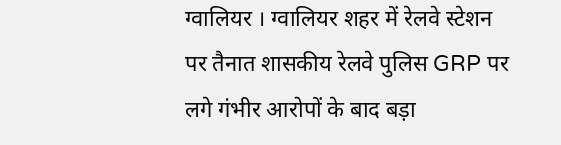ग्वालियर । ग्वालियर शहर में रेलवे स्टेशन पर तैनात शासकीय रेलवे पुलिस GRP पर लगे गंभीर आरोपों के बाद बड़ा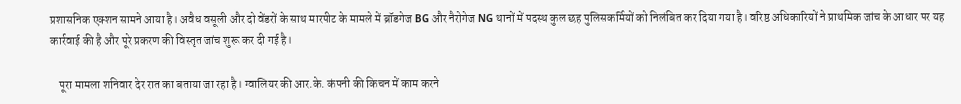प्रशासनिक एक्शन सामने आया है। अवैध वसूली और दो वेंडरों के साथ मारपीट के मामले में ब्रॉडगेज BG और नैरोगेज NG थानों में पदस्थ कुल छह पुलिसकर्मियों को निलंबित कर दिया गया है। वरिष्ठ अधिकारियों ने प्राथमिक जांच के आधार पर यह कार्रवाई की है और पूरे प्रकरण की विस्तृत जांच शुरू कर दी गई है।

    पूरा मामला शनिवार देर रात का बताया जा रहा है। ग्वालियर की आर.के. कंपनी की किचन में काम करने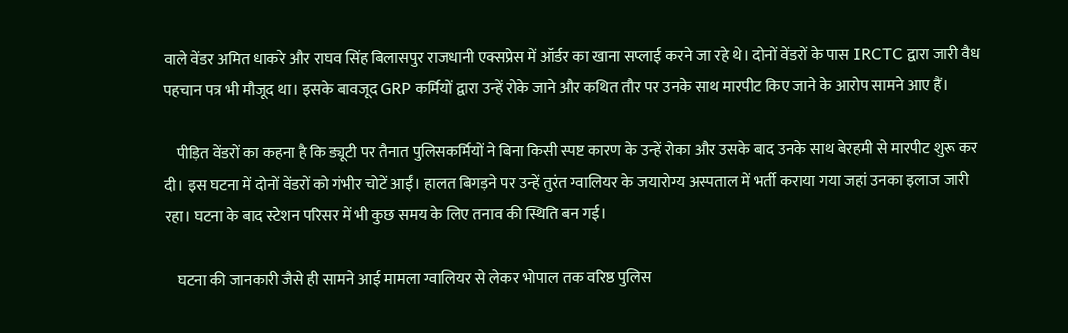वाले वेंडर अमित धाकरे और राघव सिंह बिलासपुर राजधानी एक्सप्रेस में ऑर्डर का खाना सप्लाई करने जा रहे थे। दोनों वेंडरों के पास IRCTC द्वारा जारी वैध पहचान पत्र भी मौजूद था। इसके बावजूद GRP कर्मियों द्वारा उन्हें रोके जाने और कथित तौर पर उनके साथ मारपीट किए जाने के आरोप सामने आए हैं।

    पीड़ित वेंडरों का कहना है कि ड्यूटी पर तैनात पुलिसकर्मियों ने बिना किसी स्पष्ट कारण के उन्हें रोका और उसके बाद उनके साथ बेरहमी से मारपीट शुरू कर दी। इस घटना में दोनों वेंडरों को गंभीर चोटें आईं। हालत बिगड़ने पर उन्हें तुरंत ग्वालियर के जयारोग्य अस्पताल में भर्ती कराया गया जहां उनका इलाज जारी रहा। घटना के बाद स्टेशन परिसर में भी कुछ समय के लिए तनाव की स्थिति बन गई।

    घटना की जानकारी जैसे ही सामने आई मामला ग्वालियर से लेकर भोपाल तक वरिष्ठ पुलिस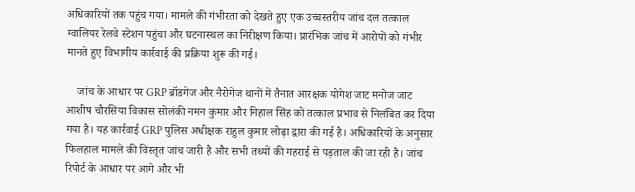अधिकारियों तक पहुंच गया। मामले की गंभीरता को देखते हुए एक उच्चस्तरीय जांच दल तत्काल ग्वालियर रेलवे स्टेशन पहुंचा और घटनास्थल का निरीक्षण किया। प्रारंभिक जांच में आरोपों को गंभीर मानते हुए विभागीय कार्रवाई की प्रक्रिया शुरू की गई।

    जांच के आधार पर GRP ब्रॉडगेज और नैरोगेज थानों में तैनात आरक्षक योगेश जाट मनोज जाट आशीष चौरसिया विकास सोलंकी नमन कुमार और निहाल सिंह को तत्काल प्रभाव से निलंबित कर दिया गया है। यह कार्रवाई GRP पुलिस अधीक्षक राहुल कुमार लोढ़ा द्वारा की गई है। अधिकारियों के अनुसार फिलहाल मामले की विस्तृत जांच जारी है और सभी तथ्यों की गहराई से पड़ताल की जा रही है। जांच रिपोर्ट के आधार पर आगे और भी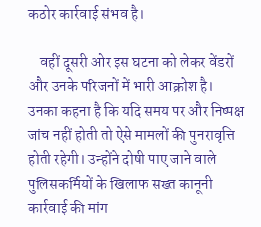कठोर कार्रवाई संभव है।

    वहीं दूसरी ओर इस घटना को लेकर वेंडरों और उनके परिजनों में भारी आक्रोश है। उनका कहना है कि यदि समय पर और निष्पक्ष जांच नहीं होती तो ऐसे मामलों की पुनरावृत्ति होती रहेगी। उन्होंने दोषी पाए जाने वाले पुलिसकर्मियों के खिलाफ सख्त कानूनी कार्रवाई की मांग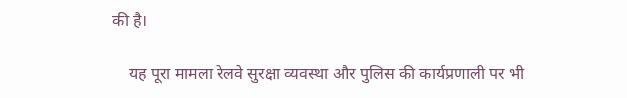की है।

    यह पूरा मामला रेलवे सुरक्षा व्यवस्था और पुलिस की कार्यप्रणाली पर भी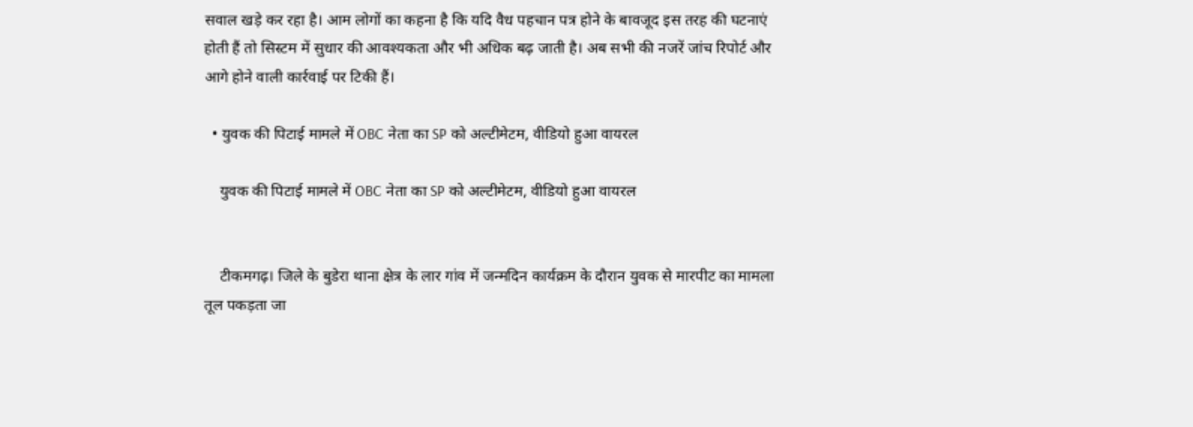सवाल खड़े कर रहा है। आम लोगों का कहना है कि यदि वैध पहचान पत्र होने के बावजूद इस तरह की घटनाएं होती हैं तो सिस्टम में सुधार की आवश्यकता और भी अधिक बढ़ जाती है। अब सभी की नजरें जांच रिपोर्ट और आगे होने वाली कार्रवाई पर टिकी हैं।

  • युवक की पिटाई मामले में OBC नेता का SP को अल्टीमेटम, वीडियो हुआ वायरल

    युवक की पिटाई मामले में OBC नेता का SP को अल्टीमेटम, वीडियो हुआ वायरल


    टीकमगढ़। जिले के बुडेरा थाना क्षेत्र के लार गांव में जन्मदिन कार्यक्रम के दौरान युवक से मारपीट का मामला तूल पकड़ता जा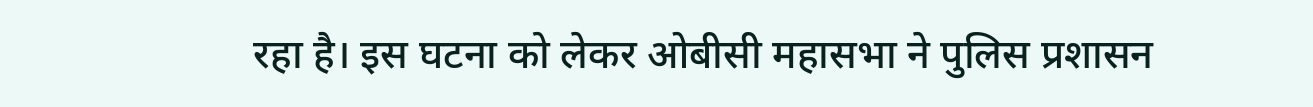रहा है। इस घटना को लेकर ओबीसी महासभा ने पुलिस प्रशासन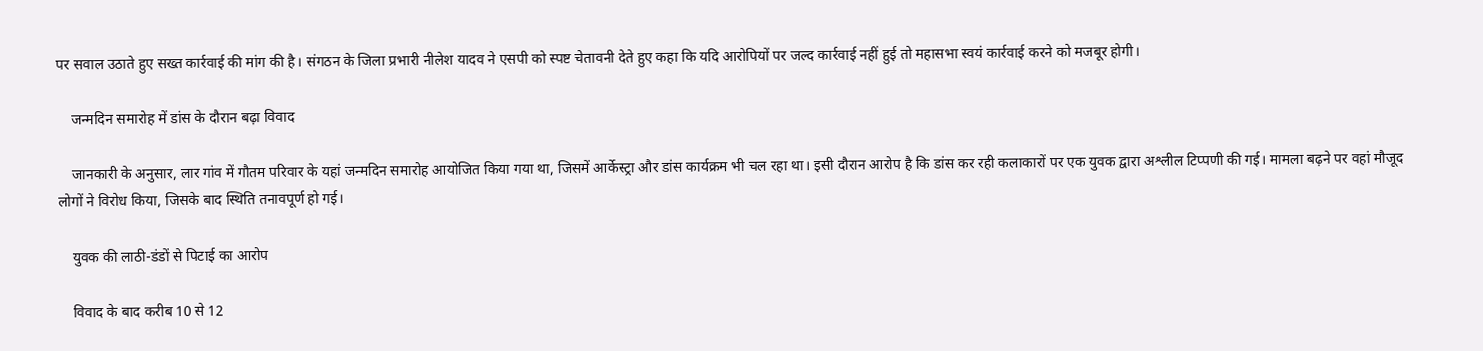पर सवाल उठाते हुए सख्त कार्रवाई की मांग की है। संगठन के जिला प्रभारी नीलेश यादव ने एसपी को स्पष्ट चेतावनी देते हुए कहा कि यदि आरोपियों पर जल्द कार्रवाई नहीं हुई तो महासभा स्वयं कार्रवाई करने को मजबूर होगी।

    जन्मदिन समारोह में डांस के दौरान बढ़ा विवाद

    जानकारी के अनुसार, लार गांव में गौतम परिवार के यहां जन्मदिन समारोह आयोजित किया गया था, जिसमें आर्केस्ट्रा और डांस कार्यक्रम भी चल रहा था। इसी दौरान आरोप है कि डांस कर रही कलाकारों पर एक युवक द्वारा अश्लील टिप्पणी की गई। मामला बढ़ने पर वहां मौजूद लोगों ने विरोध किया, जिसके बाद स्थिति तनावपूर्ण हो गई।

    युवक की लाठी-डंडों से पिटाई का आरोप

    विवाद के बाद करीब 10 से 12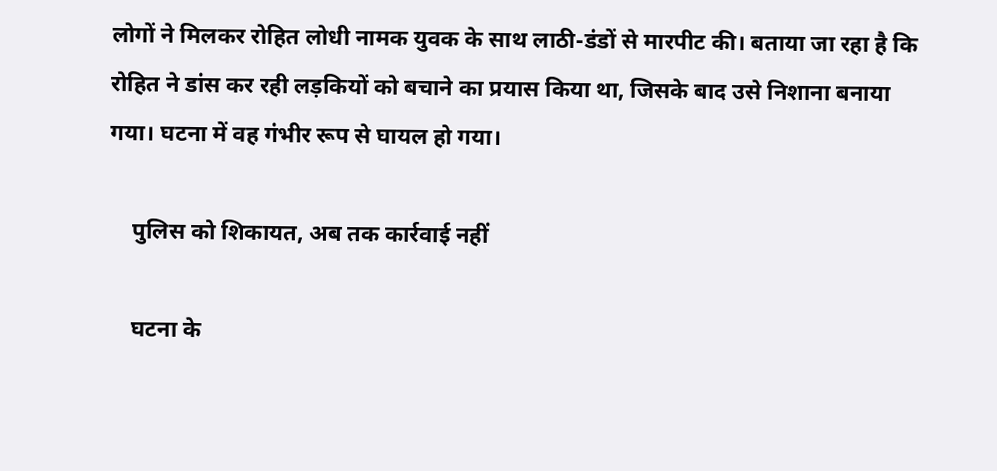लोगों ने मिलकर रोहित लोधी नामक युवक के साथ लाठी-डंडों से मारपीट की। बताया जा रहा है कि रोहित ने डांस कर रही लड़कियों को बचाने का प्रयास किया था, जिसके बाद उसे निशाना बनाया गया। घटना में वह गंभीर रूप से घायल हो गया।

    पुलिस को शिकायत, अब तक कार्रवाई नहीं

    घटना के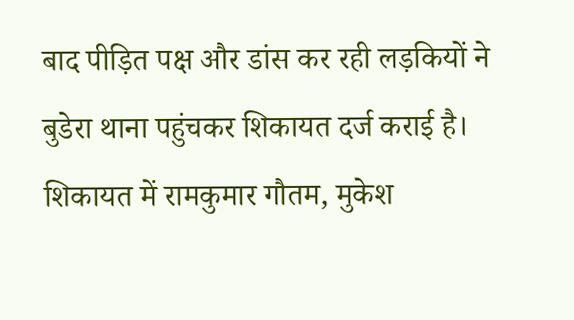बाद पीड़ित पक्ष और डांस कर रही लड़कियों ने बुडेरा थाना पहुंचकर शिकायत दर्ज कराई है। शिकायत में रामकुमार गौतम, मुकेश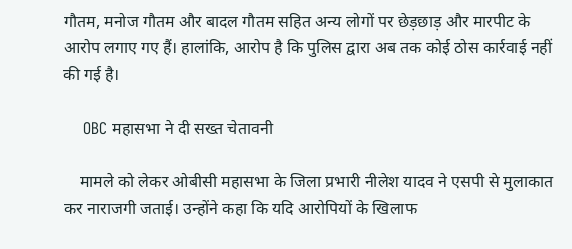गौतम, मनोज गौतम और बादल गौतम सहित अन्य लोगों पर छेड़छाड़ और मारपीट के आरोप लगाए गए हैं। हालांकि, आरोप है कि पुलिस द्वारा अब तक कोई ठोस कार्रवाई नहीं की गई है।

    OBC महासभा ने दी सख्त चेतावनी

    मामले को लेकर ओबीसी महासभा के जिला प्रभारी नीलेश यादव ने एसपी से मुलाकात कर नाराजगी जताई। उन्होंने कहा कि यदि आरोपियों के खिलाफ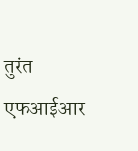तुरंत एफआईआर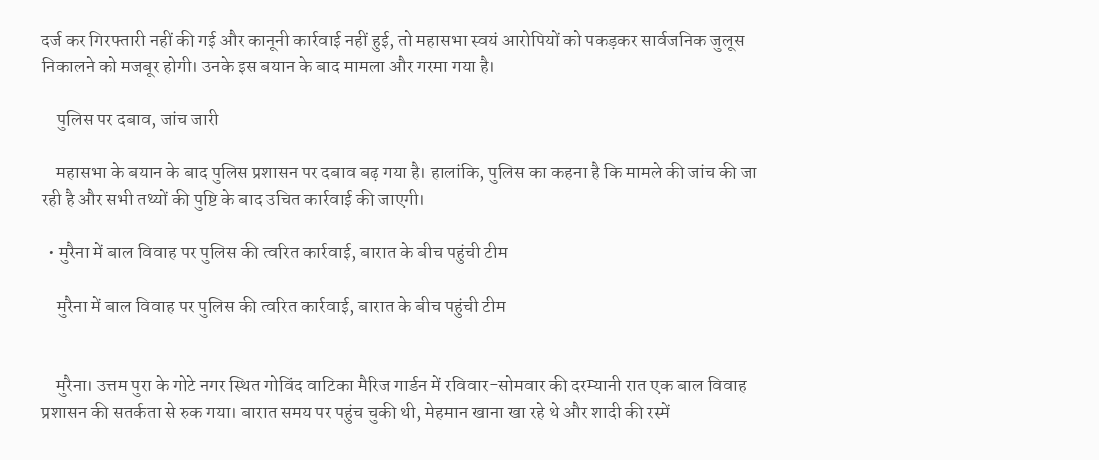दर्ज कर गिरफ्तारी नहीं की गई और कानूनी कार्रवाई नहीं हुई, तो महासभा स्वयं आरोपियों को पकड़कर सार्वजनिक जुलूस निकालने को मजबूर होगी। उनके इस बयान के बाद मामला और गरमा गया है।

    पुलिस पर दबाव, जांच जारी

    महासभा के बयान के बाद पुलिस प्रशासन पर दबाव बढ़ गया है। हालांकि, पुलिस का कहना है कि मामले की जांच की जा रही है और सभी तथ्यों की पुष्टि के बाद उचित कार्रवाई की जाएगी।

  • मुरैना में बाल विवाह पर पुलिस की त्वरित कार्रवाई, बारात के बीच पहुंची टीम

    मुरैना में बाल विवाह पर पुलिस की त्वरित कार्रवाई, बारात के बीच पहुंची टीम


    मुरैना। उत्तम पुरा के गोटे नगर स्थित गोविंद वाटिका मैरिज गार्डन में रविवार-सोमवार की दरम्यानी रात एक बाल विवाह प्रशासन की सतर्कता से रुक गया। बारात समय पर पहुंच चुकी थी, मेहमान खाना खा रहे थे और शादी की रस्में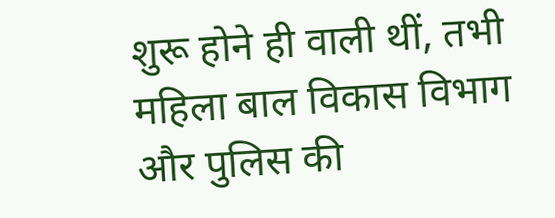शुरू होने ही वाली थीं, तभी महिला बाल विकास विभाग और पुलिस की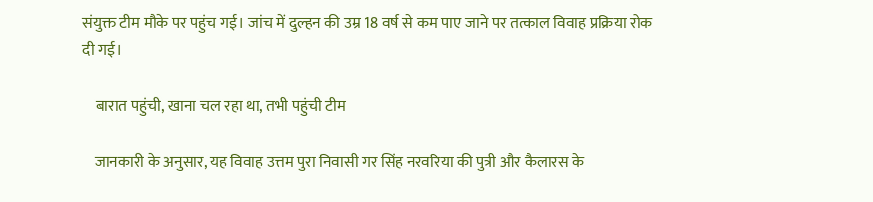संयुक्त टीम मौके पर पहुंच गई। जांच में दुल्हन की उम्र 18 वर्ष से कम पाए जाने पर तत्काल विवाह प्रक्रिया रोक दी गई।

    बारात पहुंची, खाना चल रहा था, तभी पहुंची टीम

    जानकारी के अनुसार, यह विवाह उत्तम पुरा निवासी गर सिंह नरवरिया की पुत्री और कैलारस के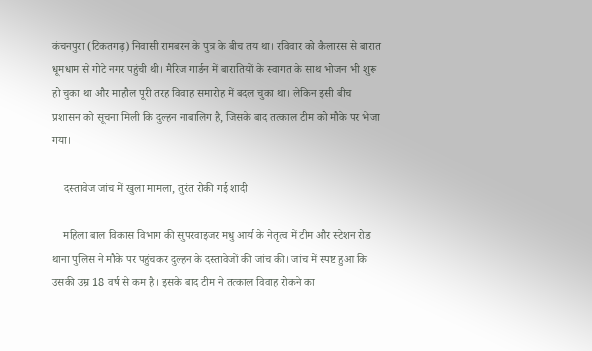कंचनपुरा (टिकतगढ़) निवासी रामबरन के पुत्र के बीच तय था। रविवार को कैलारस से बारात धूमधाम से गोटे नगर पहुंची थी। मैरिज गार्डन में बारातियों के स्वागत के साथ भोजन भी शुरू हो चुका था और माहौल पूरी तरह विवाह समारोह में बदल चुका था। लेकिन इसी बीच प्रशासन को सूचना मिली कि दुल्हन नाबालिग है, जिसके बाद तत्काल टीम को मौके पर भेजा गया।

    दस्तावेज जांच में खुला मामला, तुरंत रोकी गई शादी

    महिला बाल विकास विभाग की सुपरवाइजर मधु आर्य के नेतृत्व में टीम और स्टेशन रोड थाना पुलिस ने मौके पर पहुंचकर दुल्हन के दस्तावेजों की जांच की। जांच में स्पष्ट हुआ कि उसकी उम्र 18 वर्ष से कम है। इसके बाद टीम ने तत्काल विवाह रोकने का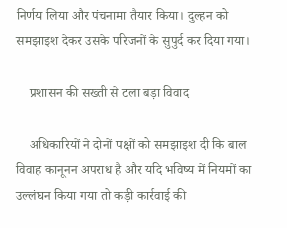निर्णय लिया और पंचनामा तैयार किया। दुल्हन को समझाइश देकर उसके परिजनों के सुपुर्द कर दिया गया।

    प्रशासन की सख्ती से टला बड़ा विवाद

    अधिकारियों ने दोनों पक्षों को समझाइश दी कि बाल विवाह कानूनन अपराध है और यदि भविष्य में नियमों का उल्लंघन किया गया तो कड़ी कार्रवाई की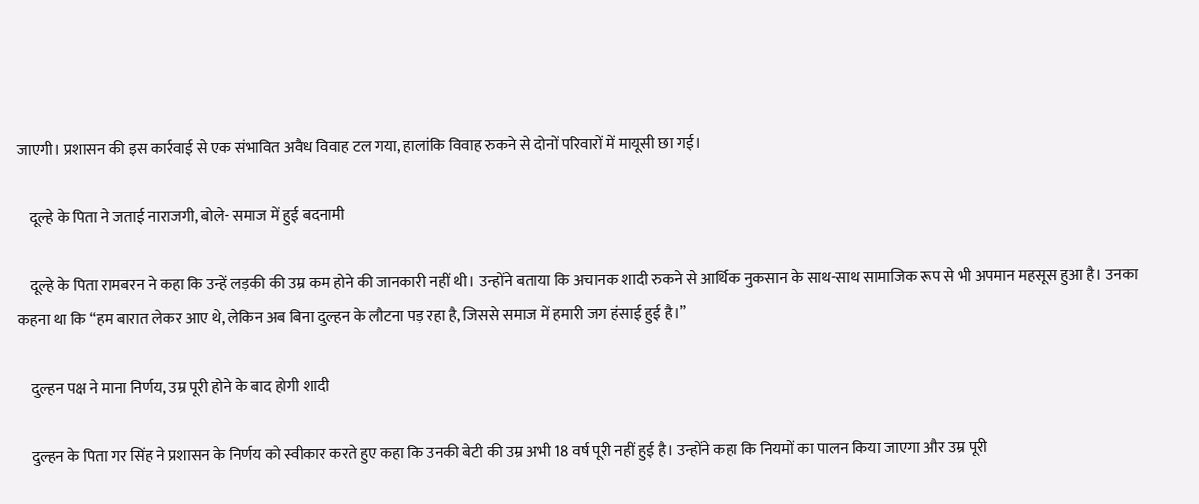जाएगी। प्रशासन की इस कार्रवाई से एक संभावित अवैध विवाह टल गया, हालांकि विवाह रुकने से दोनों परिवारों में मायूसी छा गई।

    दूल्हे के पिता ने जताई नाराजगी, बोले- समाज में हुई बदनामी

    दूल्हे के पिता रामबरन ने कहा कि उन्हें लड़की की उम्र कम होने की जानकारी नहीं थी। उन्होंने बताया कि अचानक शादी रुकने से आर्थिक नुकसान के साथ-साथ सामाजिक रूप से भी अपमान महसूस हुआ है। उनका कहना था कि “हम बारात लेकर आए थे, लेकिन अब बिना दुल्हन के लौटना पड़ रहा है, जिससे समाज में हमारी जग हंसाई हुई है।”

    दुल्हन पक्ष ने माना निर्णय, उम्र पूरी होने के बाद होगी शादी

    दुल्हन के पिता गर सिंह ने प्रशासन के निर्णय को स्वीकार करते हुए कहा कि उनकी बेटी की उम्र अभी 18 वर्ष पूरी नहीं हुई है। उन्होंने कहा कि नियमों का पालन किया जाएगा और उम्र पूरी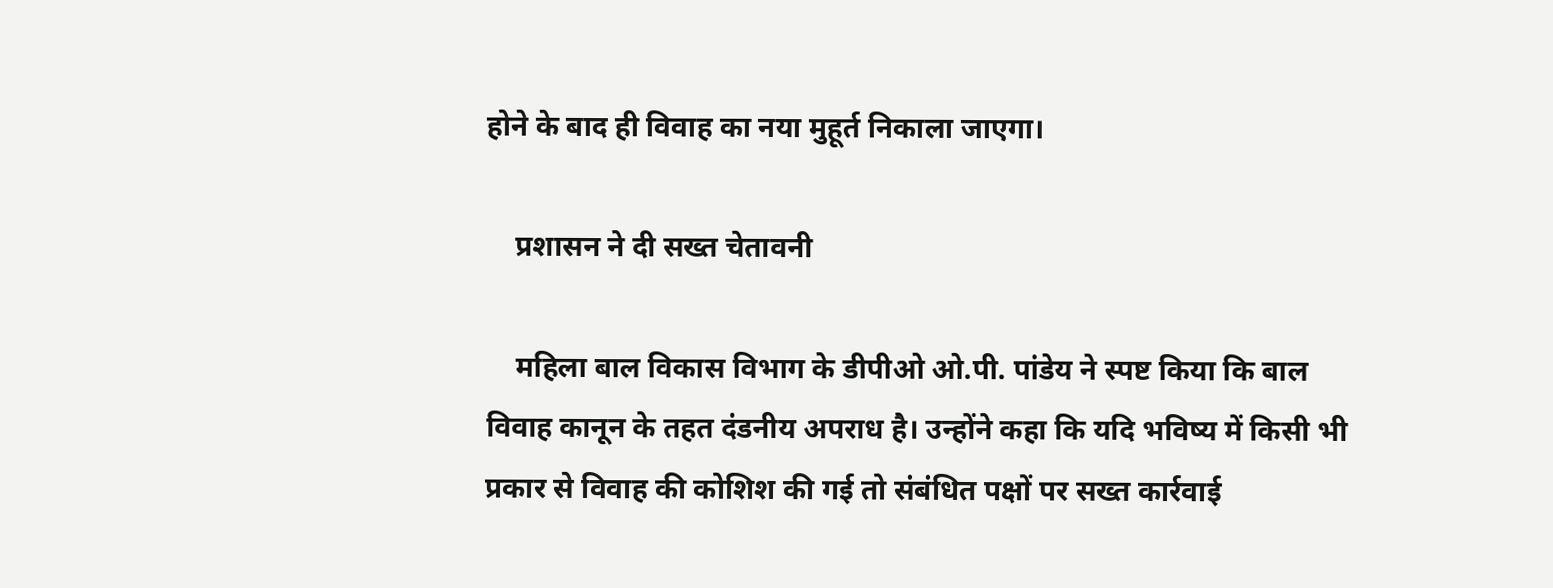होने के बाद ही विवाह का नया मुहूर्त निकाला जाएगा।

    प्रशासन ने दी सख्त चेतावनी

    महिला बाल विकास विभाग के डीपीओ ओ.पी. पांडेय ने स्पष्ट किया कि बाल विवाह कानून के तहत दंडनीय अपराध है। उन्होंने कहा कि यदि भविष्य में किसी भी प्रकार से विवाह की कोशिश की गई तो संबंधित पक्षों पर सख्त कार्रवाई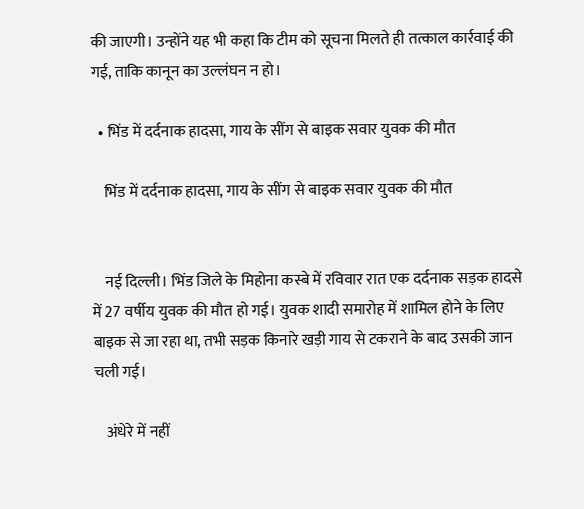की जाएगी। उन्होंने यह भी कहा कि टीम को सूचना मिलते ही तत्काल कार्रवाई की गई, ताकि कानून का उल्लंघन न हो।

  • भिंड में दर्दनाक हादसा, गाय के सींग से बाइक सवार युवक की मौत

    भिंड में दर्दनाक हादसा, गाय के सींग से बाइक सवार युवक की मौत


    नई दिल्ली। भिंड जिले के मिहोना कस्बे में रविवार रात एक दर्दनाक सड़क हादसे में 27 वर्षीय युवक की मौत हो गई। युवक शादी समारोह में शामिल होने के लिए बाइक से जा रहा था, तभी सड़क किनारे खड़ी गाय से टकराने के बाद उसकी जान चली गई।

    अंधेरे में नहीं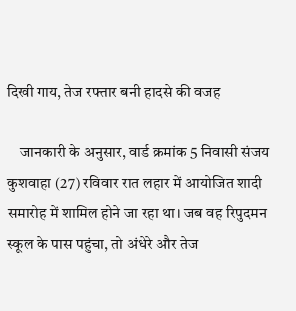दिखी गाय, तेज रफ्तार बनी हादसे की वजह

    जानकारी के अनुसार, वार्ड क्रमांक 5 निवासी संजय कुशवाहा (27) रविवार रात लहार में आयोजित शादी समारोह में शामिल होने जा रहा था। जब वह रिपुदमन स्कूल के पास पहुंचा, तो अंधेरे और तेज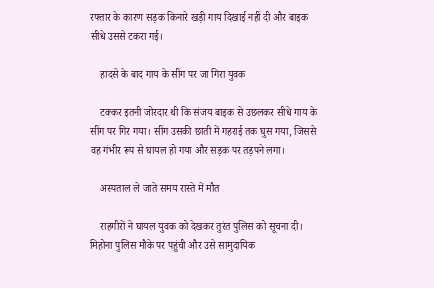रफ्तार के कारण सड़क किनारे खड़ी गाय दिखाई नहीं दी और बाइक सीधे उससे टकरा गई।

    हादसे के बाद गाय के सींग पर जा गिरा युवक

    टक्कर इतनी जोरदार थी कि संजय बाइक से उछलकर सीधे गाय के सींग पर गिर गया। सींग उसकी छाती में गहराई तक घुस गया, जिससे वह गंभीर रूप से घायल हो गया और सड़क पर तड़पने लगा।

    अस्पताल ले जाते समय रास्ते में मौत

    राहगीरों ने घायल युवक को देखकर तुरंत पुलिस को सूचना दी। मिहोना पुलिस मौके पर पहुंची और उसे सामुदायिक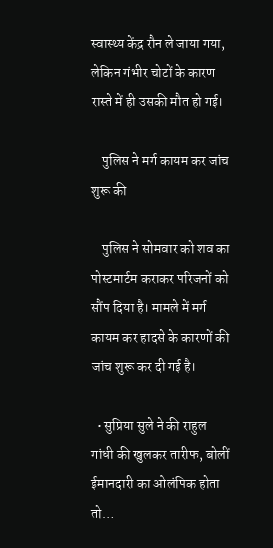स्वास्थ्य केंद्र रौन ले जाया गया, लेकिन गंभीर चोटों के कारण रास्ते में ही उसकी मौत हो गई।

    पुलिस ने मर्ग कायम कर जांच शुरू की

    पुलिस ने सोमवार को शव का पोस्टमार्टम कराकर परिजनों को सौंप दिया है। मामले में मर्ग कायम कर हादसे के कारणों की जांच शुरू कर दी गई है।

  • सुप्रिया सुले ने की राहुल गांधी की खुलकर तारीफ, बोलीं ईमानदारी का ओलंपिक होता तो…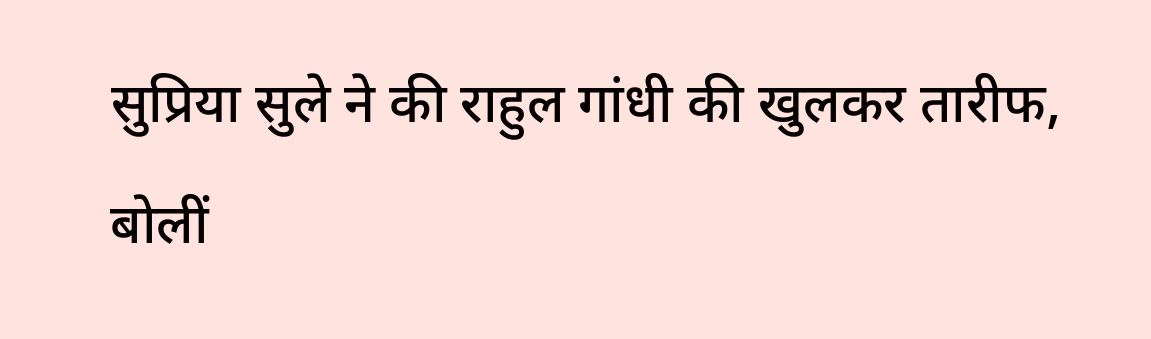सुप्रिया सुले ने की राहुल गांधी की खुलकर तारीफ, बोलीं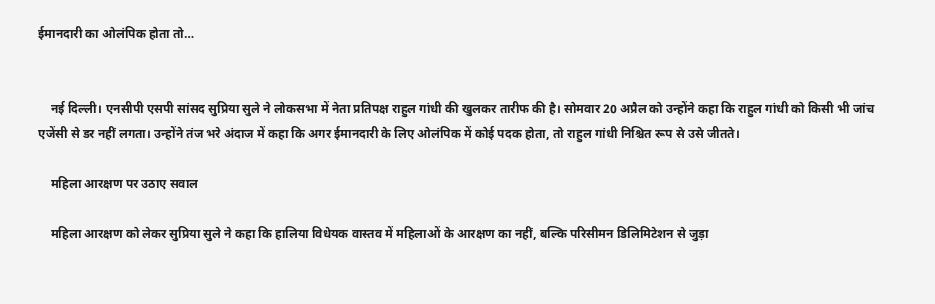ईमानदारी का ओलंपिक होता तो…


    नई दिल्ली। एनसीपी एसपी सांसद सुप्रिया सुले ने लोकसभा में नेता प्रतिपक्ष राहुल गांधी की खुलकर तारीफ की है। सोमवार 20 अप्रैल को उन्होंने कहा कि राहुल गांधी को किसी भी जांच एजेंसी से डर नहीं लगता। उन्होंने तंज भरे अंदाज में कहा कि अगर ईमानदारी के लिए ओलंपिक में कोई पदक होता, तो राहुल गांधी निश्चित रूप से उसे जीतते।

    महिला आरक्षण पर उठाए सवाल

    महिला आरक्षण को लेकर सुप्रिया सुले ने कहा कि हालिया विधेयक वास्तव में महिलाओं के आरक्षण का नहीं, बल्कि परिसीमन डिलिमिटेशन से जुड़ा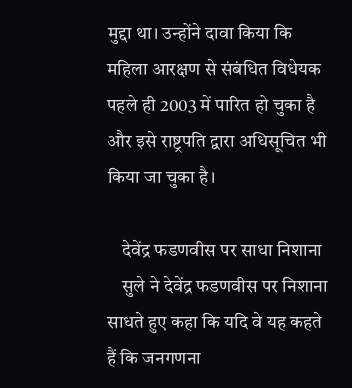मुद्दा था। उन्होंने दावा किया कि महिला आरक्षण से संबंधित विधेयक पहले ही 2003 में पारित हो चुका है और इसे राष्ट्रपति द्वारा अधिसूचित भी किया जा चुका है।

    देवेंद्र फडणवीस पर साधा निशाना
    सुले ने देवेंद्र फडणवीस पर निशाना साधते हुए कहा कि यदि वे यह कहते हैं कि जनगणना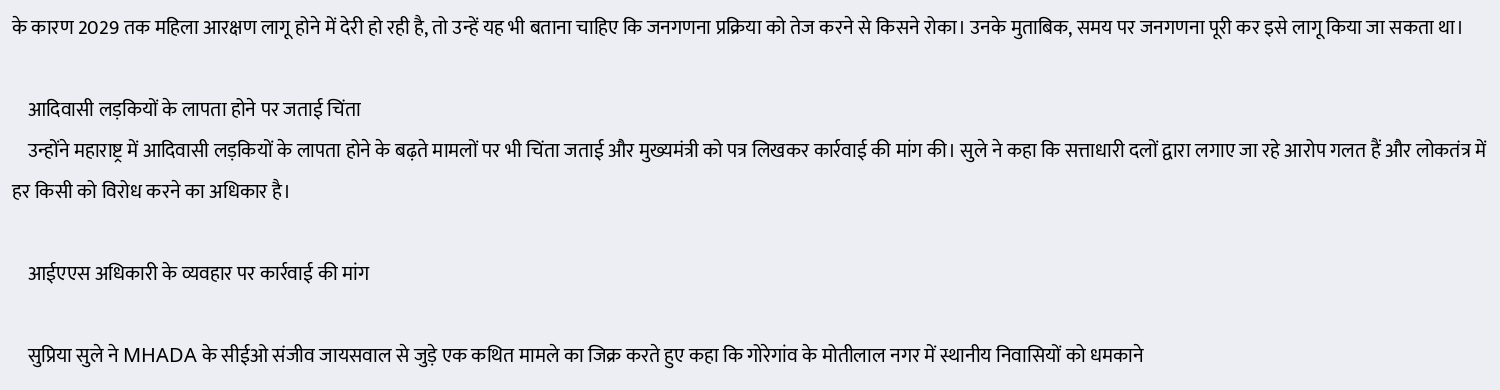के कारण 2029 तक महिला आरक्षण लागू होने में देरी हो रही है, तो उन्हें यह भी बताना चाहिए कि जनगणना प्रक्रिया को तेज करने से किसने रोका। उनके मुताबिक, समय पर जनगणना पूरी कर इसे लागू किया जा सकता था।

    आदिवासी लड़कियों के लापता होने पर जताई चिंता
    उन्होंने महाराष्ट्र में आदिवासी लड़कियों के लापता होने के बढ़ते मामलों पर भी चिंता जताई और मुख्यमंत्री को पत्र लिखकर कार्रवाई की मांग की। सुले ने कहा कि सत्ताधारी दलों द्वारा लगाए जा रहे आरोप गलत हैं और लोकतंत्र में हर किसी को विरोध करने का अधिकार है।

    आईएएस अधिकारी के व्यवहार पर कार्रवाई की मांग

    सुप्रिया सुले ने MHADA के सीईओ संजीव जायसवाल से जुड़े एक कथित मामले का जिक्र करते हुए कहा कि गोरेगांव के मोतीलाल नगर में स्थानीय निवासियों को धमकाने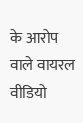के आरोप वाले वायरल वीडियो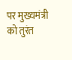पर मुख्यमंत्री को तुरंत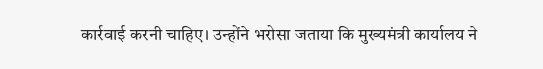कार्रवाई करनी चाहिए। उन्होंने भरोसा जताया कि मुख्यमंत्री कार्यालय ने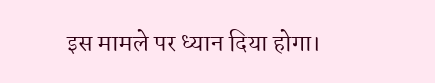इस मामले पर ध्यान दिया होगा।